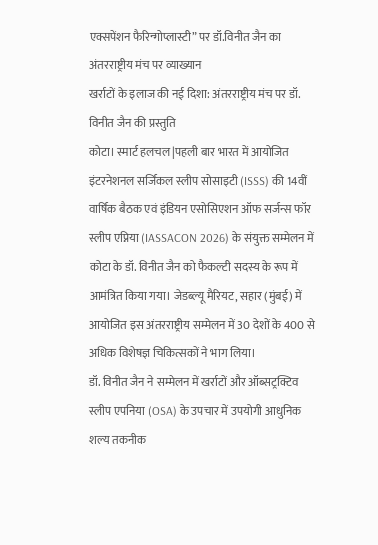एक्सपेंशन फैरिन्गोप्लास्टी” पर डॉ.विनीत जैन का अंतरराष्ट्रीय मंच पर व्याख्यान
खर्राटों के इलाज की नई दिशा: अंतरराष्ट्रीय मंच पर डॉ. विनीत जैन की प्रस्तुति
कोटा। स्मार्ट हलचल|पहली बार भारत में आयोजित इंटरनेशनल सर्जिकल स्लीप सोसाइटी (ISSS) की 14वीं वार्षिक बैठक एवं इंडियन एसोसिएशन ऑफ सर्जन्स फॉर स्लीप एप्निया (IASSACON 2026) के संयुक्त सम्मेलन में कोटा के डॉ. विनीत जैन को फैकल्टी सदस्य के रूप में आमंत्रित किया गया। जेडब्ल्यू मैरियट, सहार (मुंबई) में आयोजित इस अंतरराष्ट्रीय सम्मेलन में 30 देशों के 400 से अधिक विशेषज्ञ चिकित्सकों ने भाग लिया।
डॉ. विनीत जैन ने सम्मेलन में खर्राटों और ऑब्सट्रक्टिव स्लीप एपनिया (OSA) के उपचार में उपयोगी आधुनिक शल्य तकनीक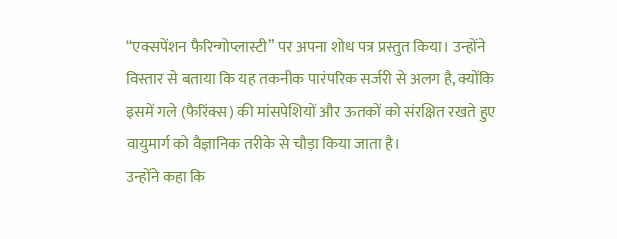“एक्सपेंशन फैरिन्गोप्लास्टी” पर अपना शोध पत्र प्रस्तुत किया। उन्होंने विस्तार से बताया कि यह तकनीक पारंपरिक सर्जरी से अलग है, क्योंकि इसमें गले (फैरिंक्स) की मांसपेशियों और ऊतकों को संरक्षित रखते हुए वायुमार्ग को वैज्ञानिक तरीके से चौड़ा किया जाता है।
उन्होंने कहा कि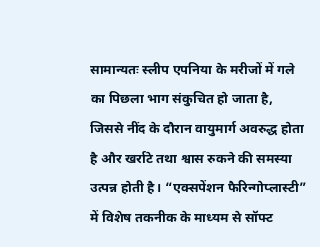सामान्यतः स्लीप एपनिया के मरीजों में गले का पिछला भाग संकुचित हो जाता है, जिससे नींद के दौरान वायुमार्ग अवरुद्ध होता है और खर्राटे तथा श्वास रुकने की समस्या उत्पन्न होती है। “एक्सपेंशन फैरिन्गोप्लास्टी” में विशेष तकनीक के माध्यम से सॉफ्ट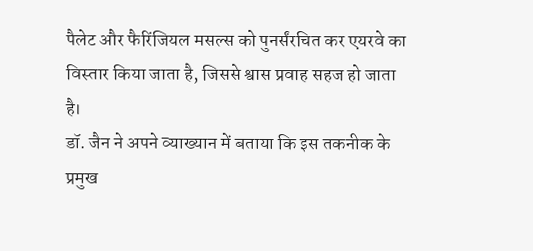पैलेट और फैरिंजियल मसल्स को पुनर्संरचित कर एयरवे का विस्तार किया जाता है, जिससे श्वास प्रवाह सहज हो जाता है।
डॉ. जैन ने अपने व्याख्यान में बताया कि इस तकनीक के प्रमुख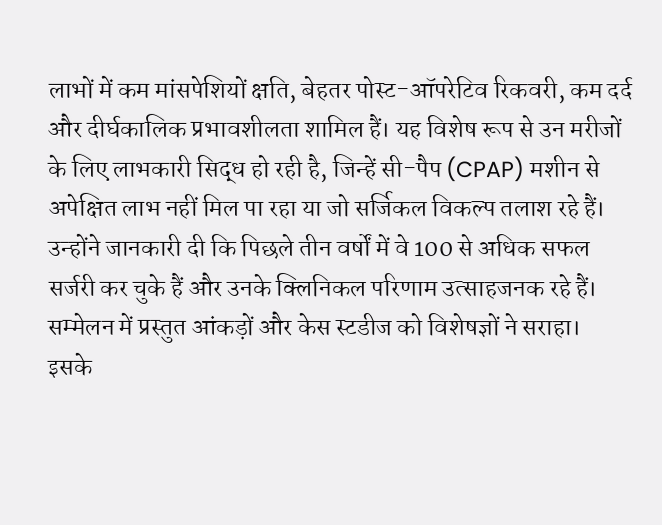लाभों में कम मांसपेशियों क्षति, बेहतर पोस्ट-ऑपरेटिव रिकवरी, कम दर्द और दीर्घकालिक प्रभावशीलता शामिल हैं। यह विशेष रूप से उन मरीजों के लिए लाभकारी सिद्ध हो रही है, जिन्हें सी-पैप (CPAP) मशीन से अपेक्षित लाभ नहीं मिल पा रहा या जो सर्जिकल विकल्प तलाश रहे हैं।
उन्होंने जानकारी दी कि पिछले तीन वर्षों में वे 100 से अधिक सफल सर्जरी कर चुके हैं और उनके क्लिनिकल परिणाम उत्साहजनक रहे हैं। सम्मेलन में प्रस्तुत आंकड़ों और केस स्टडीज को विशेषज्ञों ने सराहा।
इसके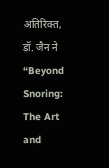अतिरिक्त, डॉ. जैन ने “Beyond Snoring: The Art and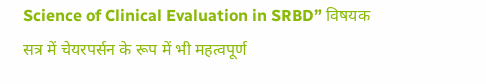Science of Clinical Evaluation in SRBD” विषयक सत्र में चेयरपर्सन के रूप में भी महत्वपूर्ण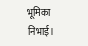भूमिका निभाई।